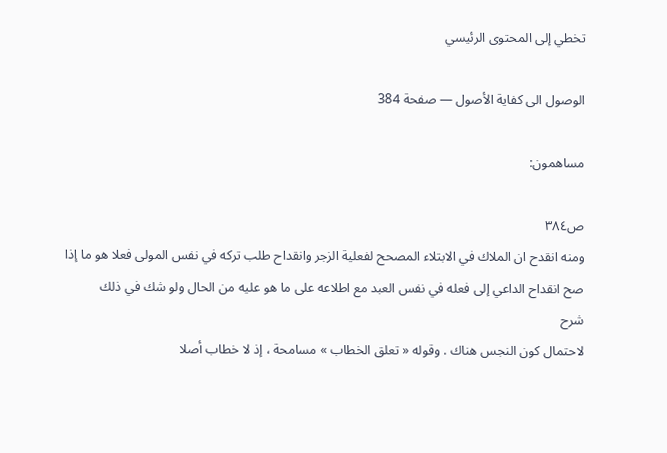تخطي إلى المحتوى الرئيسي

الوصول الى كفاية الأصول — صفحة 384

مساهمون:

ص٣٨٤
ومنه انقدح ان الملاك في الابتلاء المصحح لفعلية الزجر وانقداح طلب تركه في نفس المولى فعلا هو ما إذا صح انقداح الداعي إلى فعله في نفس العبد مع اطلاعه على ما هو عليه من الحال ولو شك في ذلك
شرح
لاحتمال كون النجس هناك . وقوله « تعلق الخطاب » مسامحة ، إذ لا خطاب أصلا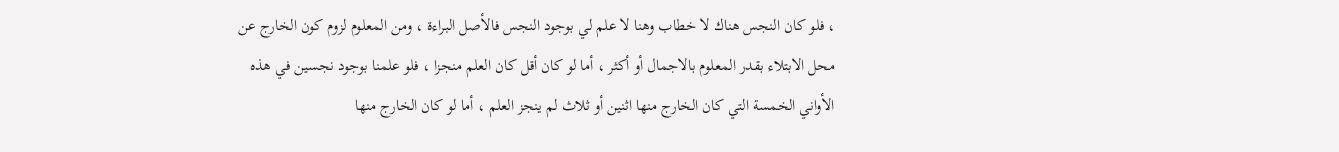، فلو كان النجس هناك لا خطاب وهنا لا علم لي بوجود النجس فالأصل البراءة ، ومن المعلوم لزوم كون الخارج عن محل الابتلاء بقدر المعلوم بالاجمال أو أكثر ، أما لو كان أقل كان العلم منجزا ، فلو علمنا بوجود نجسين في هذه الأواني الخمسة التي كان الخارج منها اثنين أو ثلاث لم ينجز العلم ، أما لو كان الخارج منها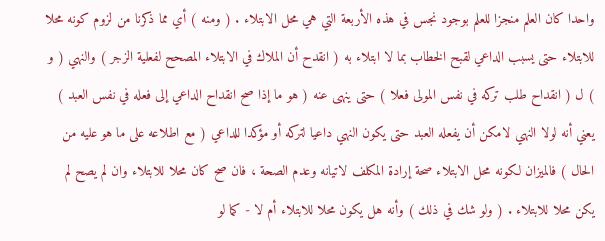واحدا كان العلم منجزا للعلم بوجود نجس في هذه الأربعة التي هي محل الابتلاء . ( ومنه ) أي مما ذكرنا من لزوم كونه محلا للابتلاء حتى يسبب الداعي لقبح الخطاب بما لا ابتلاء به ( انقدح أن الملاك في الابتلاء المصحح لفعلية الزجر ) والنهي ( و ) ل ( انقداح طلب تركه في نفس المولى فعلا ) حتى ينهى عنه ( هو ما إذا صح انقداح الداعي إلى فعله في نفس العبد ) يعني أنه لولا النهي لامكن أن يفعله العبد حتى يكون النهي داعيا لتركه أو مؤكدا للداعي ( مع اطلاعه على ما هو عليه من الحال ) فالميزان لكونه محل الابتلاء صحة إرادة المكلف لاتيانه وعدم الصحة ، فان صح كان محلا للابتلاء وان لم يصح لم يكن محلا للابتلاء . ( ولو شك في ذلك ) وأنه هل يكون محلا للابتلاء أم لا - كما لو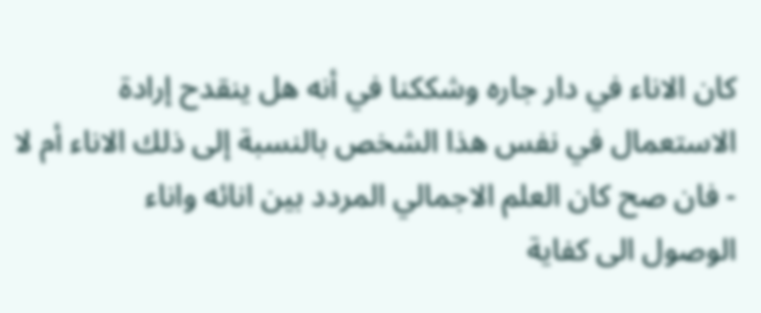كان الاناء في دار جاره وشككنا في أنه هل ينقدح إرادة الاستعمال في نفس هذا الشخص بالنسبة إلى ذلك الاناء أم لا - فان صح كان العلم الاجمالي المردد بين انائه واناء
الوصول الى كفاية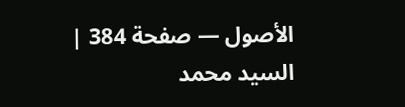الأصول — صفحة 384 | السيد محمد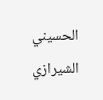الحسيني الشيرازي